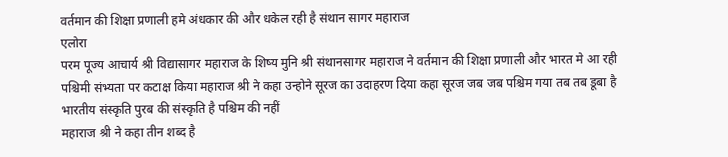वर्तमान की शिक्षा प्रणाली हमे अंधकार की और धकेल रही है संथान सागर महाराज
एलोरा
परम पूज्य आचार्य श्री विद्यासागर महाराज के शिष्य मुनि श्री संथानसागर महाराज ने वर्तमान की शिक्षा प्रणाली और भारत मे आ रही पश्चिमी संभ्यता पर कटाक्ष किया महाराज श्री ने कहा उन्होने सूरज का उदाहरण दिया कहा सूरज जब जब पश्चिम गया तब तब डूबा है भारतीय संस्कृति पुरब की संस्कृति है पश्चिम की नहीं
महाराज श्री ने कहा तीन शब्द है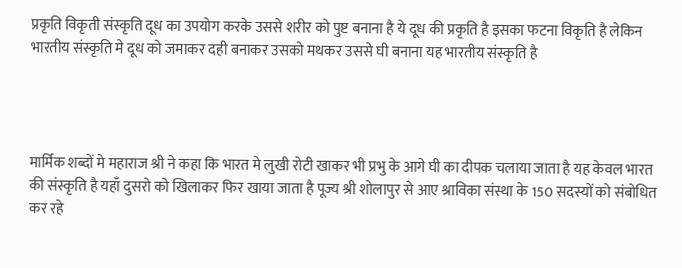प्रकृति विकृती संस्कृति दूध का उपयोग करके उससे शरीर को पुष्ट बनाना है ये दूध की प्रकृति है इसका फटना विकृति है लेकिन भारतीय संस्कृति मे दूध को जमाकर दही बनाकर उसको मथकर उससे घी बनाना यह भारतीय संस्कृति है




मार्मिक शब्दों मे महाराज श्री ने कहा कि भारत मे लुखी रोटी खाकर भी प्रभु के आगे घी का दीपक चलाया जाता है यह केवल भारत की संस्कृति है यहाँ दुसरो को खिलाकर फिर खाया जाता है पूज्य श्री शोलापुर से आए श्राविका संस्था के 150 सदस्यों को संबोधित कर रहे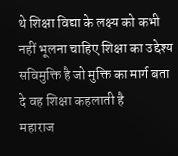थे शिक्षा विद्या के लक्ष्य को कभी नहीं भूलना चाहिए शिक्षा का उद्देश्य सविमुक्ति है जो मुक्ति का मार्ग बता दे वह शिक्षा कहलाती है
महाराज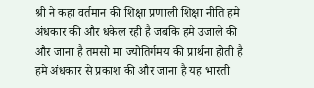श्री ने कहा वर्तमान की शिक्षा प्रणाली शिक्षा नीति हमे अंधकार की और धकेल रही है जबकि हमे उजाले की और जाना है तमसो मा ज्योतिर्गमय की प्रार्थना होती है हमे अंधकार से प्रकाश की और जाना है यह भारती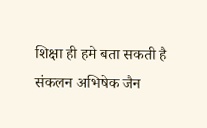शिक्षा ही हमे बता सकती है
संकलन अभिषेक जैन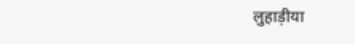लुहाड़ीया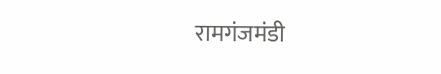रामगंजमंडी